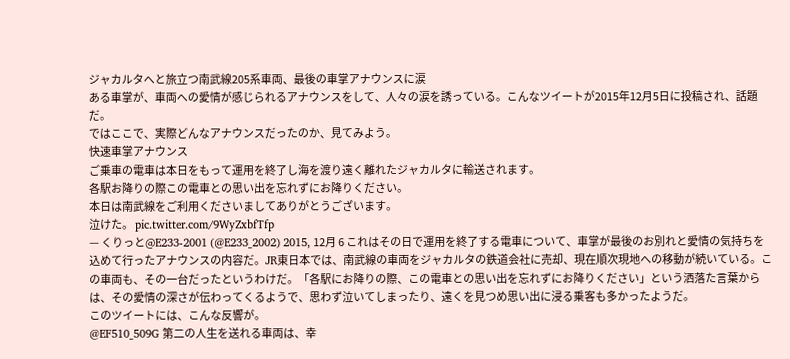ジャカルタへと旅立つ南武線205系車両、最後の車掌アナウンスに涙
ある車掌が、車両への愛情が感じられるアナウンスをして、人々の涙を誘っている。こんなツイートが2015年12月5日に投稿され、話題だ。
ではここで、実際どんなアナウンスだったのか、見てみよう。
快速車掌アナウンス
ご乗車の電車は本日をもって運用を終了し海を渡り遠く離れたジャカルタに輸送されます。
各駅お降りの際この電車との思い出を忘れずにお降りください。
本日は南武線をご利用くださいましてありがとうございます。
泣けた。 pic.twitter.com/9WyZxbfTfp
— くりっと@E233-2001 (@E233_2002) 2015, 12月 6 これはその日で運用を終了する電車について、車掌が最後のお別れと愛情の気持ちを込めて行ったアナウンスの内容だ。JR東日本では、南武線の車両をジャカルタの鉄道会社に売却、現在順次現地への移動が続いている。この車両も、その一台だったというわけだ。「各駅にお降りの際、この電車との思い出を忘れずにお降りください」という洒落た言葉からは、その愛情の深さが伝わってくるようで、思わず泣いてしまったり、遠くを見つめ思い出に浸る乗客も多かったようだ。
このツイートには、こんな反響が。
@EF510_509G 第二の人生を送れる車両は、幸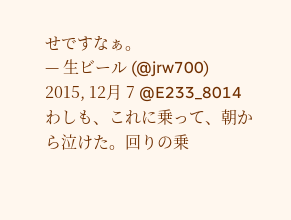せですなぁ。
— 生ビール (@jrw700) 2015, 12月 7 @E233_8014 わしも、これに乗って、朝から泣けた。回りの乗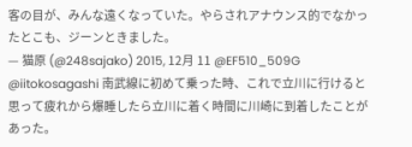客の目が、みんな遠くなっていた。やらされアナウンス的でなかったとこも、ジーンときました。
— 猫原 (@248sajako) 2015, 12月 11 @EF510_509G @iitokosagashi 南武線に初めて乗った時、これで立川に行けると思って疲れから爆睡したら立川に着く時間に川崎に到着したことがあった。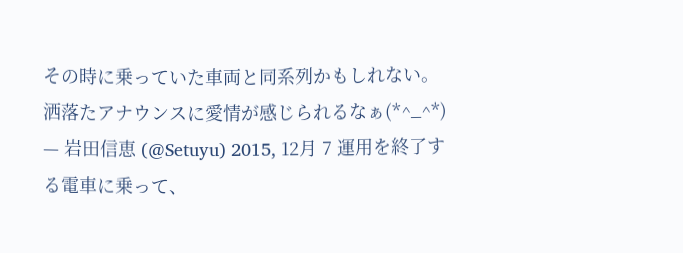その時に乗っていた車両と同系列かもしれない。
洒落たアナウンスに愛情が感じられるなぁ(*^_^*)
— 岩田信恵 (@Setuyu) 2015, 12月 7 運用を終了する電車に乗って、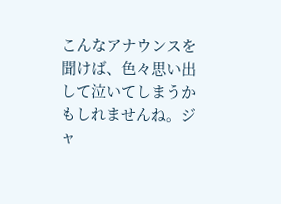こんなアナウンスを聞けば、色々思い出して泣いてしまうかもしれませんね。ジャ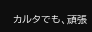カルタでも、頑張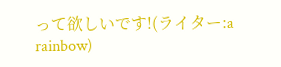って欲しいです!(ライター:a rainbow)